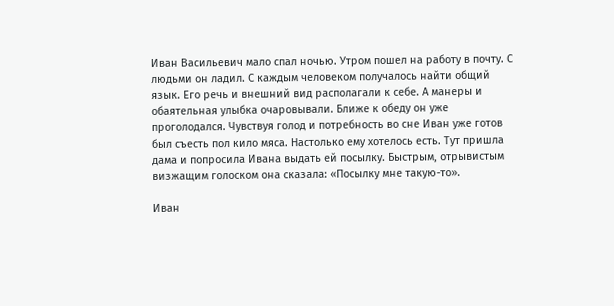Иван Васильевич мало спал ночью. Утром пошел на работу в почту. С людьми он ладил. С каждым человеком получалось найти общий язык. Его речь и внешний вид располагали к себе. А манеры и обаятельная улыбка очаровывали. Ближе к обеду он уже проголодался. Чувствуя голод и потребность во сне Иван уже готов был съесть пол кило мяса. Настолько ему хотелось есть. Тут пришла дама и попросила Ивана выдать ей посылку. Быстрым, отрывистым визжащим голоском она сказала: «Посылку мне такую-то».

Иван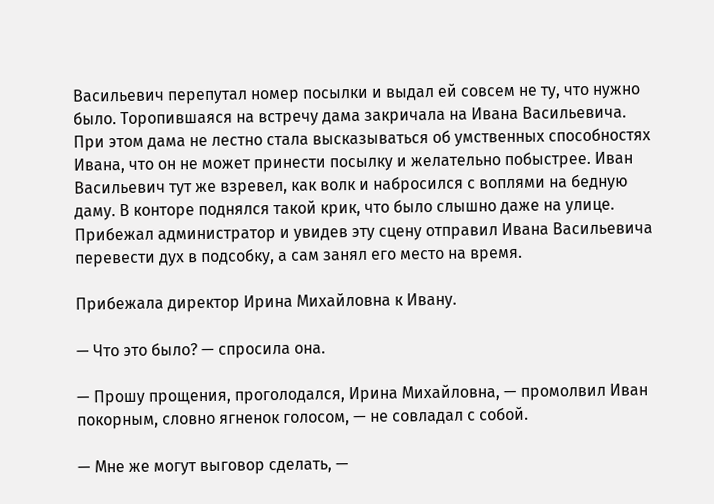Васильевич перепутал номер посылки и выдал ей совсем не ту, что нужно было. Торопившаяся на встречу дама закричала на Ивана Васильевича. При этом дама не лестно стала высказываться об умственных способностях Ивана, что он не может принести посылку и желательно побыстрее. Иван Васильевич тут же взревел, как волк и набросился с воплями на бедную даму. В конторе поднялся такой крик, что было слышно даже на улице. Прибежал администратор и увидев эту сцену отправил Ивана Васильевича перевести дух в подсобку, а сам занял его место на время.

Прибежала директор Ирина Михайловна к Ивану.

— Что это было? — спросила она.

— Прошу прощения, проголодался, Ирина Михайловна, — промолвил Иван покорным, словно ягненок голосом, — не совладал с собой.

— Мне же могут выговор сделать, —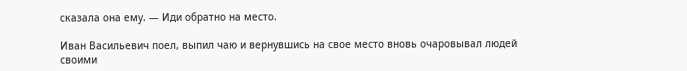сказала она ему. — Иди обратно на место.

Иван Васильевич поел, выпил чаю и вернувшись на свое место вновь очаровывал людей своими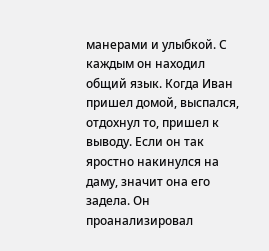манерами и улыбкой. С каждым он находил общий язык. Когда Иван пришел домой, выспался, отдохнул то, пришел к выводу. Если он так яростно накинулся на даму, значит она его задела. Он проанализировал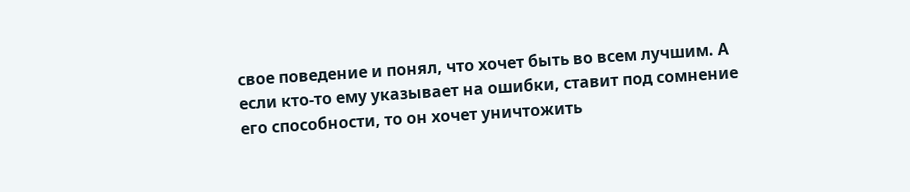свое поведение и понял, что хочет быть во всем лучшим. А если кто-то ему указывает на ошибки, ставит под сомнение его способности, то он хочет уничтожить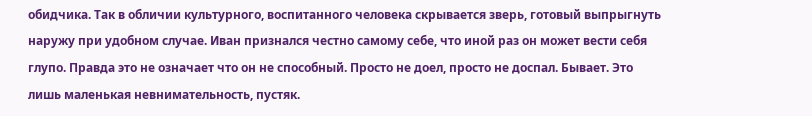обидчика. Так в обличии культурного, воспитанного человека скрывается зверь, готовый выпрыгнуть наружу при удобном случае. Иван признался честно самому себе, что иной раз он может вести себя глупо. Правда это не означает что он не способный. Просто не доел, просто не доспал. Бывает. Это лишь маленькая невнимательность, пустяк.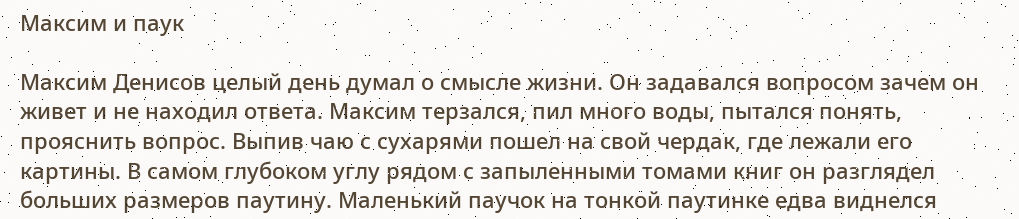Максим и паук

Максим Денисов целый день думал о смысле жизни. Он задавался вопросом зачем он живет и не находил ответа. Максим терзался, пил много воды, пытался понять, прояснить вопрос. Выпив чаю с сухарями пошел на свой чердак, где лежали его картины. В самом глубоком углу рядом с запыленными томами книг он разглядел больших размеров паутину. Маленький паучок на тонкой паутинке едва виднелся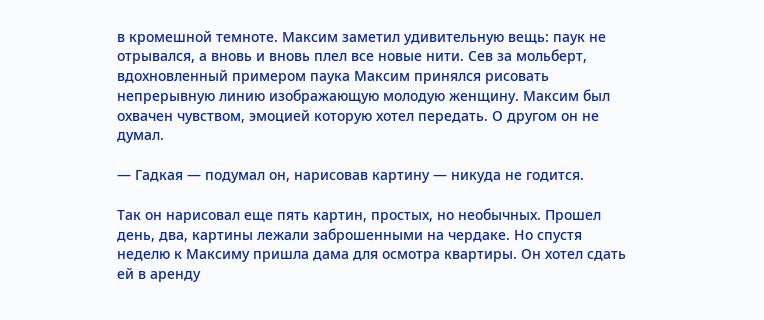в кромешной темноте. Максим заметил удивительную вещь: паук не отрывался, а вновь и вновь плел все новые нити. Сев за мольберт, вдохновленный примером паука Максим принялся рисовать непрерывную линию изображающую молодую женщину. Максим был охвачен чувством, эмоцией которую хотел передать. О другом он не думал.

— Гадкая — подумал он, нарисовав картину — никуда не годится.

Так он нарисовал еще пять картин, простых, но необычных. Прошел день, два, картины лежали заброшенными на чердаке. Но спустя неделю к Максиму пришла дама для осмотра квартиры. Он хотел сдать ей в аренду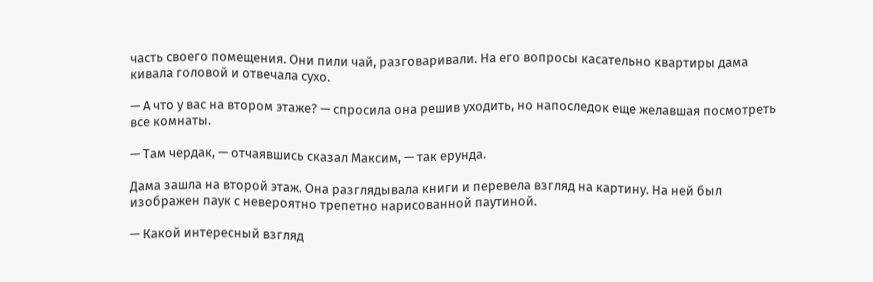часть своего помещения. Они пили чай, разговаривали. На его вопросы касательно квартиры дама кивала головой и отвечала сухо.

— А что у вас на втором этаже? — спросила она решив уходить, но напоследок еще желавшая посмотреть все комнаты.

— Там чердак, — отчаявшись сказал Максим, — так ерунда.

Дама зашла на второй этаж. Она разглядывала книги и перевела взгляд на картину. На ней был изображен паук с невероятно трепетно нарисованной паутиной.

— Какой интересный взгляд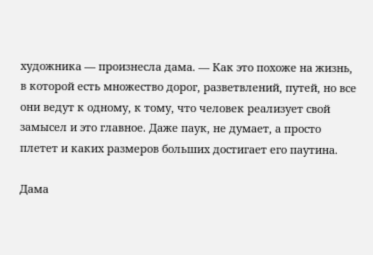художника — произнесла дама. — Как это похоже на жизнь, в которой есть множество дорог, разветвлений, путей, но все они ведут к одному, к тому, что человек реализует свой замысел и это главное. Даже паук, не думает, а просто плетет и каких размеров больших достигает его паутина.

Дама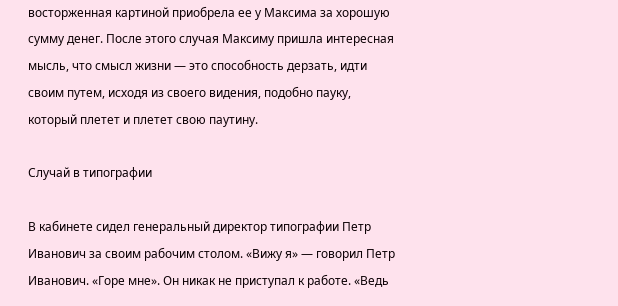восторженная картиной приобрела ее у Максима за хорошую сумму денег. После этого случая Максиму пришла интересная мысль, что смысл жизни — это способность дерзать, идти своим путем, исходя из своего видения, подобно пауку, который плетет и плетет свою паутину.

Случай в типографии

В кабинете сидел генеральный директор типографии Петр Иванович за своим рабочим столом. «Вижу я» — говорил Петр Иванович. «Горе мне». Он никак не приступал к работе. «Ведь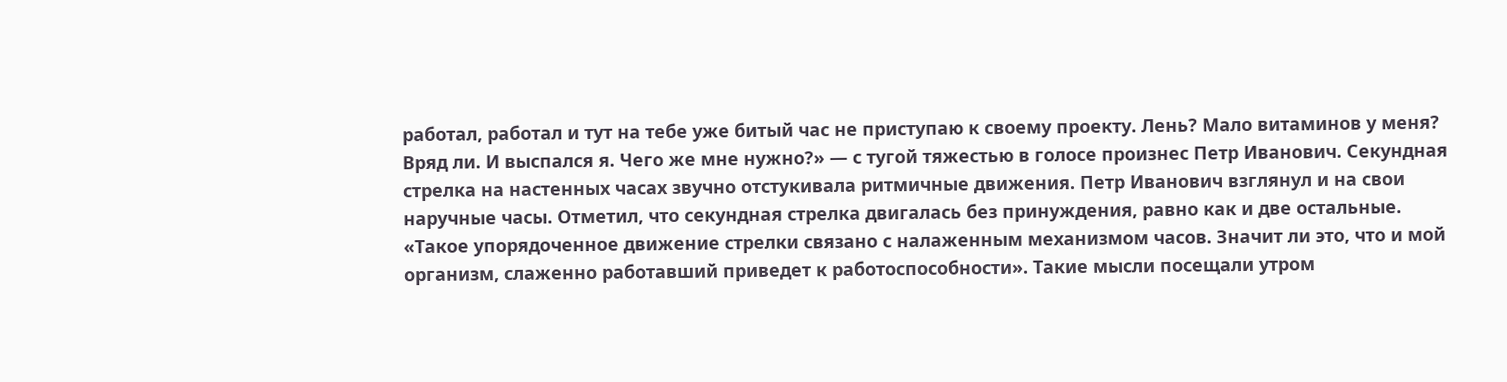работал, работал и тут на тебе уже битый час не приступаю к своему проекту. Лень? Мало витаминов у меня? Вряд ли. И выспался я. Чего же мне нужно?» — с тугой тяжестью в голосе произнес Петр Иванович. Секундная стрелка на настенных часах звучно отстукивала ритмичные движения. Петр Иванович взглянул и на свои наручные часы. Отметил, что секундная стрелка двигалась без принуждения, равно как и две остальные. «Такое упорядоченное движение стрелки связано с налаженным механизмом часов. Значит ли это, что и мой организм, слаженно работавший приведет к работоспособности». Такие мысли посещали утром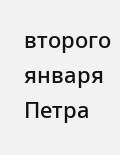второго января Петра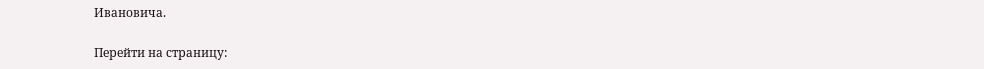Ивановича.

Перейти на страницу: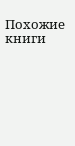Похожие книги